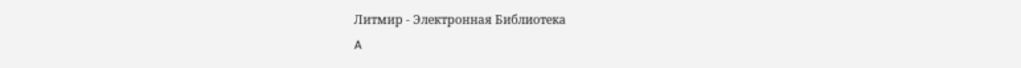Литмир - Электронная Библиотека
A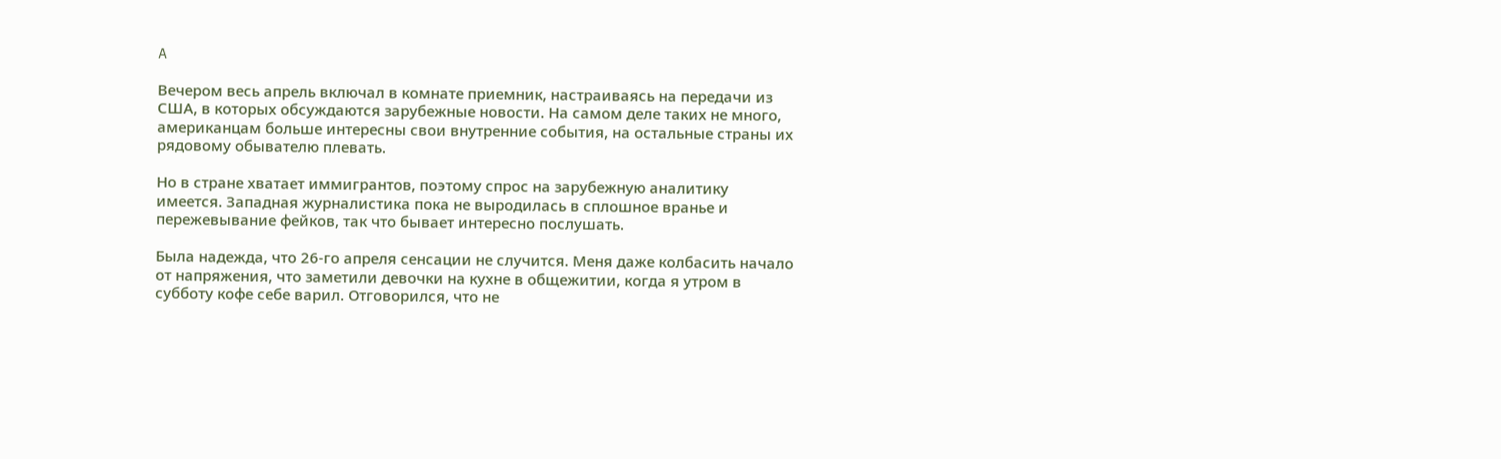A

Вечером весь апрель включал в комнате приемник, настраиваясь на передачи из США, в которых обсуждаются зарубежные новости. На самом деле таких не много, американцам больше интересны свои внутренние события, на остальные страны их рядовому обывателю плевать.

Но в стране хватает иммигрантов, поэтому спрос на зарубежную аналитику имеется. Западная журналистика пока не выродилась в сплошное вранье и пережевывание фейков, так что бывает интересно послушать.

Была надежда, что 26-го апреля сенсации не случится. Меня даже колбасить начало от напряжения, что заметили девочки на кухне в общежитии, когда я утром в субботу кофе себе варил. Отговорился, что не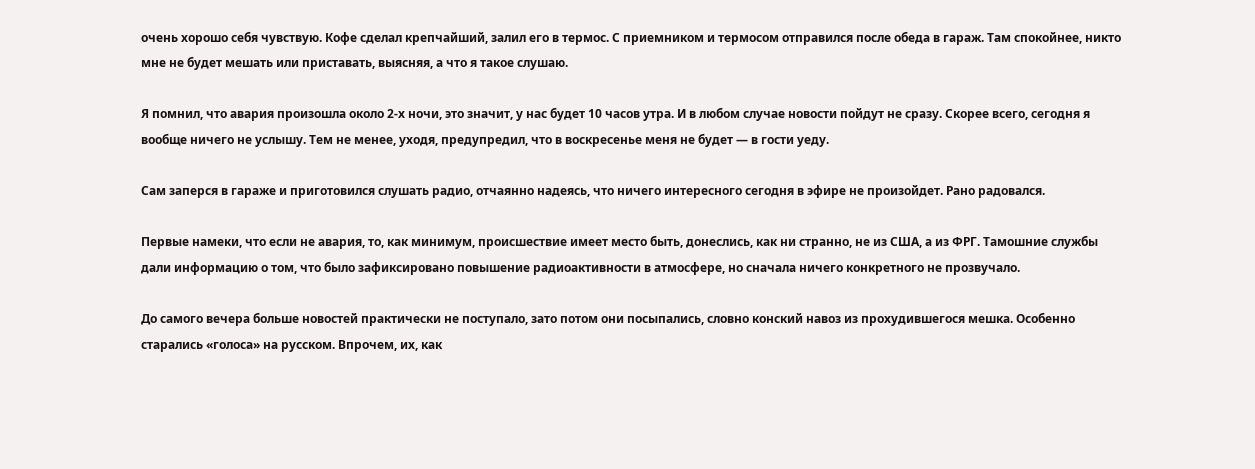очень хорошо себя чувствую. Кофе сделал крепчайший, залил его в термос. С приемником и термосом отправился после обеда в гараж. Там спокойнее, никто мне не будет мешать или приставать, выясняя, а что я такое слушаю.

Я помнил, что авария произошла около 2-х ночи, это значит, у нас будет 10 часов утра. И в любом случае новости пойдут не сразу. Скорее всего, сегодня я вообще ничего не услышу. Тем не менее, уходя, предупредил, что в воскресенье меня не будет — в гости уеду.

Сам заперся в гараже и приготовился слушать радио, отчаянно надеясь, что ничего интересного сегодня в эфире не произойдет. Рано радовался.

Первые намеки, что если не авария, то, как минимум, происшествие имеет место быть, донеслись, как ни странно, не из США, а из ФРГ. Тамошние службы дали информацию о том, что было зафиксировано повышение радиоактивности в атмосфере, но сначала ничего конкретного не прозвучало.

До самого вечера больше новостей практически не поступало, зато потом они посыпались, словно конский навоз из прохудившегося мешка. Особенно старались «голоса» на русском. Впрочем, их, как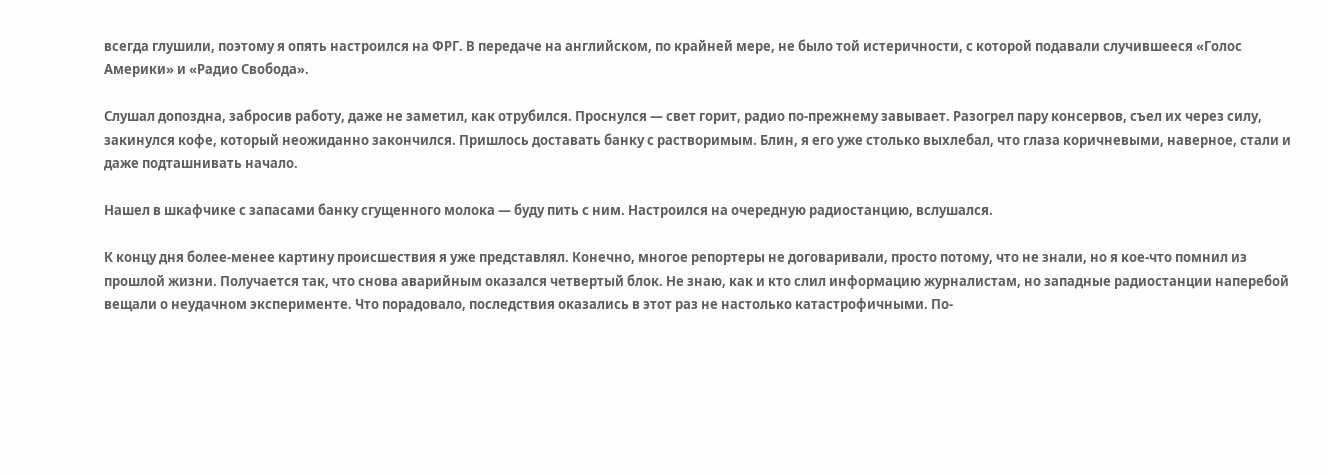всегда глушили, поэтому я опять настроился на ФРГ. В передаче на английском, по крайней мере, не было той истеричности, с которой подавали случившееся «Голос Америки» и «Радио Свобода».

Слушал допоздна, забросив работу, даже не заметил, как отрубился. Проснулся — свет горит, радио по-прежнему завывает. Разогрел пару консервов, съел их через силу, закинулся кофе, который неожиданно закончился. Пришлось доставать банку с растворимым. Блин, я его уже столько выхлебал, что глаза коричневыми, наверное, стали и даже подташнивать начало.

Нашел в шкафчике с запасами банку сгущенного молока — буду пить с ним. Настроился на очередную радиостанцию, вслушался.

К концу дня более-менее картину происшествия я уже представлял. Конечно, многое репортеры не договаривали, просто потому, что не знали, но я кое-что помнил из прошлой жизни. Получается так, что снова аварийным оказался четвертый блок. Не знаю, как и кто слил информацию журналистам, но западные радиостанции наперебой вещали о неудачном эксперименте. Что порадовало, последствия оказались в этот раз не настолько катастрофичными. По-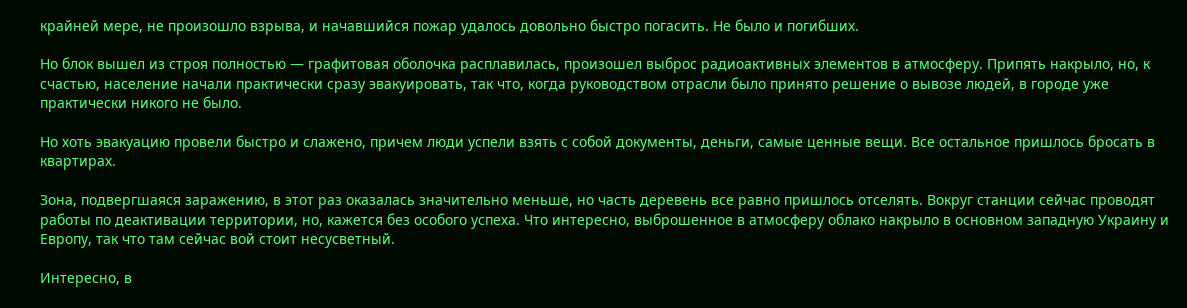крайней мере, не произошло взрыва, и начавшийся пожар удалось довольно быстро погасить. Не было и погибших.

Но блок вышел из строя полностью — графитовая оболочка расплавилась, произошел выброс радиоактивных элементов в атмосферу. Припять накрыло, но, к счастью, население начали практически сразу эвакуировать, так что, когда руководством отрасли было принято решение о вывозе людей, в городе уже практически никого не было.

Но хоть эвакуацию провели быстро и слажено, причем люди успели взять с собой документы, деньги, самые ценные вещи. Все остальное пришлось бросать в квартирах.

Зона, подвергшаяся заражению, в этот раз оказалась значительно меньше, но часть деревень все равно пришлось отселять. Вокруг станции сейчас проводят работы по деактивации территории, но, кажется без особого успеха. Что интересно, выброшенное в атмосферу облако накрыло в основном западную Украину и Европу, так что там сейчас вой стоит несусветный.

Интересно, в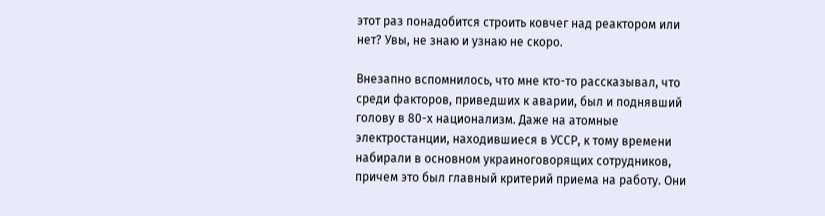этот раз понадобится строить ковчег над реактором или нет? Увы, не знаю и узнаю не скоро.

Внезапно вспомнилось, что мне кто-то рассказывал, что среди факторов, приведших к аварии, был и поднявший голову в 80-х национализм. Даже на атомные электростанции, находившиеся в УССР, к тому времени набирали в основном украиноговорящих сотрудников, причем это был главный критерий приема на работу. Они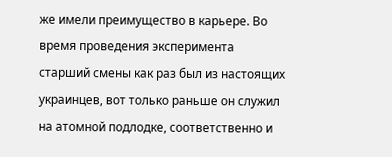же имели преимущество в карьере. Во время проведения эксперимента старший смены как раз был из настоящих украинцев, вот только раньше он служил на атомной подлодке, соответственно и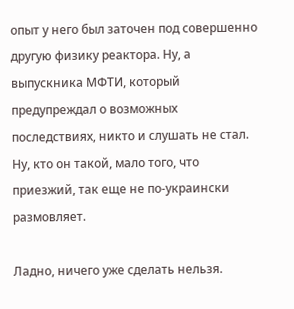опыт у него был заточен под совершенно другую физику реактора. Ну, а выпускника МФТИ, который предупреждал о возможных последствиях, никто и слушать не стал. Ну, кто он такой, мало того, что приезжий, так еще не по-украински размовляет.

Ладно, ничего уже сделать нельзя.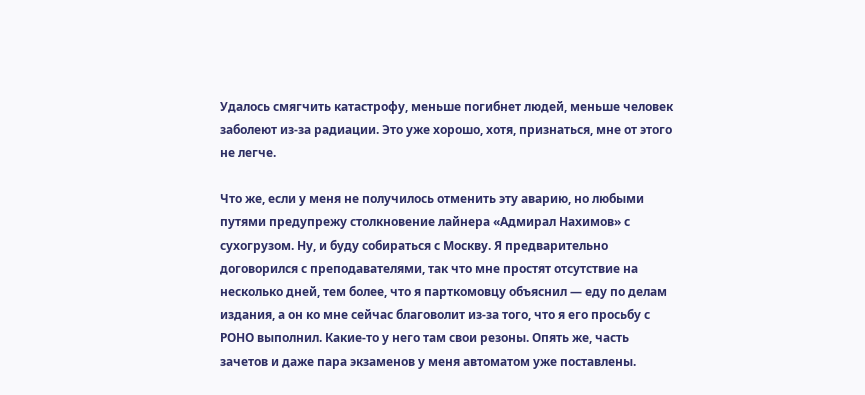Удалось смягчить катастрофу, меньше погибнет людей, меньше человек заболеют из-за радиации. Это уже хорошо, хотя, признаться, мне от этого не легче.

Что же, если у меня не получилось отменить эту аварию, но любыми путями предупрежу столкновение лайнера «Адмирал Нахимов» с сухогрузом. Ну, и буду собираться с Москву. Я предварительно договорился с преподавателями, так что мне простят отсутствие на несколько дней, тем более, что я парткомовцу объяснил — еду по делам издания, а он ко мне сейчас благоволит из-за того, что я его просьбу с РОНО выполнил. Какие-то у него там свои резоны. Опять же, часть зачетов и даже пара экзаменов у меня автоматом уже поставлены.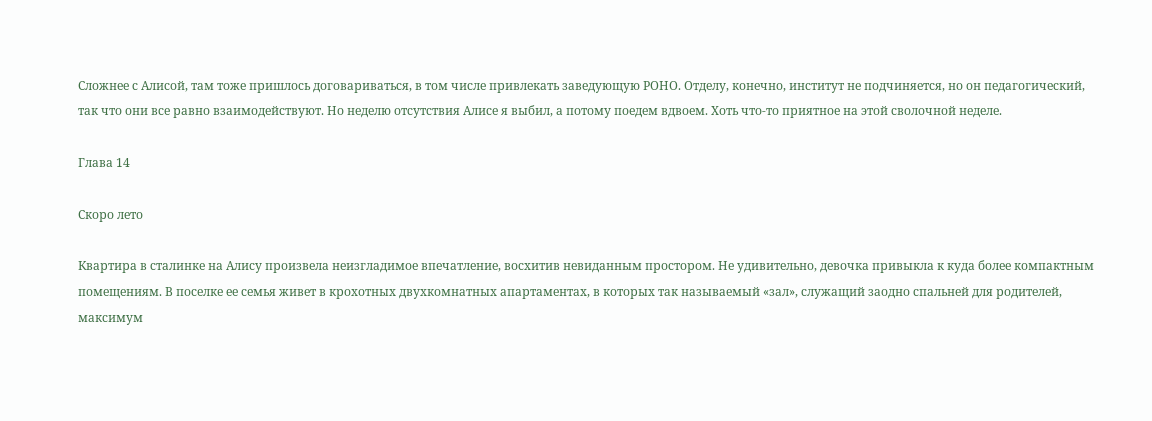Сложнее с Алисой, там тоже пришлось договариваться, в том числе привлекать заведующую РОНО. Отделу, конечно, институт не подчиняется, но он педагогический, так что они все равно взаимодействуют. Но неделю отсутствия Алисе я выбил, а потому поедем вдвоем. Хоть что-то приятное на этой сволочной неделе.

Глава 14

Скоро лето

Квартира в сталинке на Алису произвела неизгладимое впечатление, восхитив невиданным простором. Не удивительно, девочка привыкла к куда более компактным помещениям. В поселке ее семья живет в крохотных двухкомнатных апартаментах, в которых так называемый «зал», служащий заодно спальней для родителей, максимум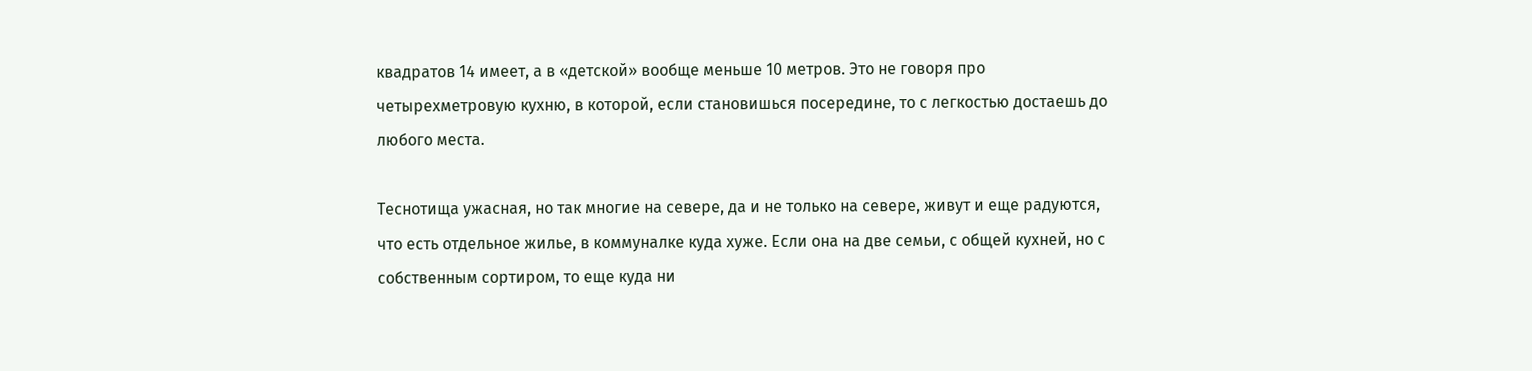квадратов 14 имеет, а в «детской» вообще меньше 10 метров. Это не говоря про четырехметровую кухню, в которой, если становишься посередине, то с легкостью достаешь до любого места.

Теснотища ужасная, но так многие на севере, да и не только на севере, живут и еще радуются, что есть отдельное жилье, в коммуналке куда хуже. Если она на две семьи, с общей кухней, но с собственным сортиром, то еще куда ни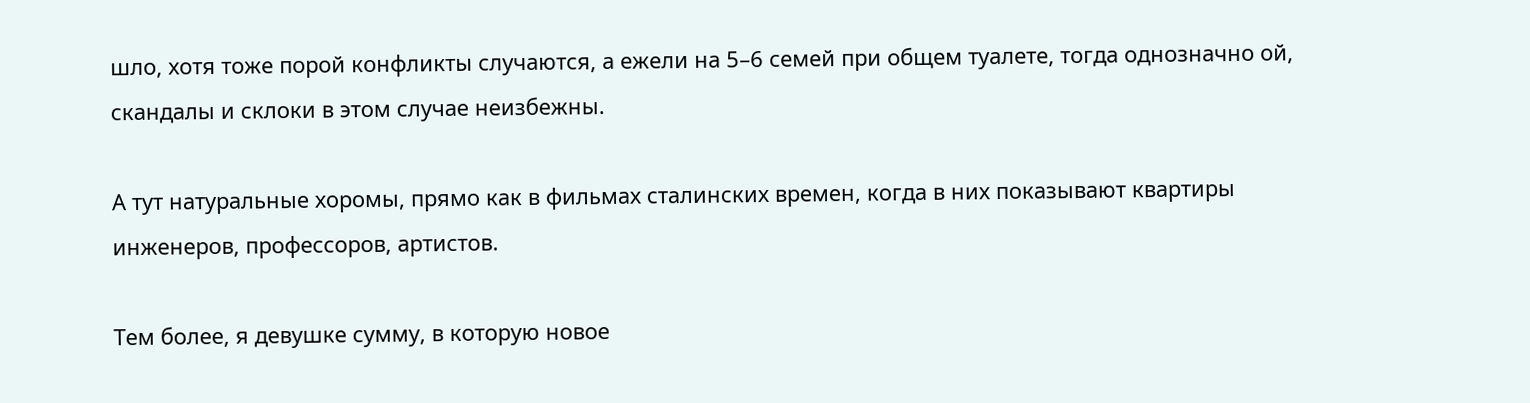шло, хотя тоже порой конфликты случаются, а ежели на 5–6 семей при общем туалете, тогда однозначно ой, скандалы и склоки в этом случае неизбежны.

А тут натуральные хоромы, прямо как в фильмах сталинских времен, когда в них показывают квартиры инженеров, профессоров, артистов.

Тем более, я девушке сумму, в которую новое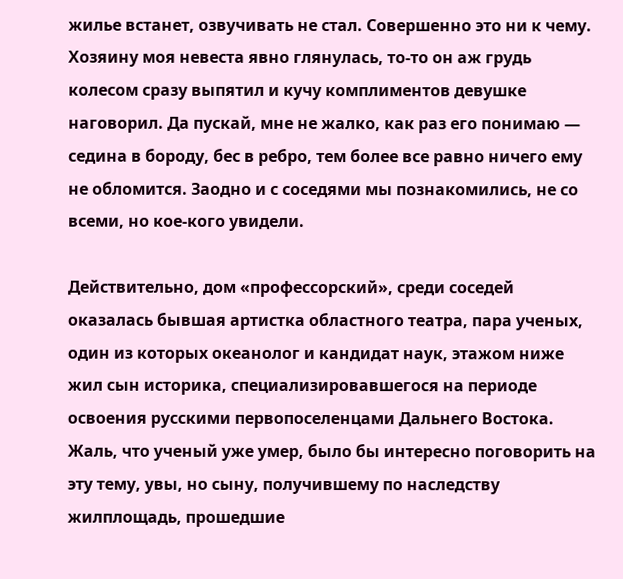жилье встанет, озвучивать не стал. Совершенно это ни к чему. Хозяину моя невеста явно глянулась, то-то он аж грудь колесом сразу выпятил и кучу комплиментов девушке наговорил. Да пускай, мне не жалко, как раз его понимаю — седина в бороду, бес в ребро, тем более все равно ничего ему не обломится. Заодно и с соседями мы познакомились, не со всеми, но кое-кого увидели.

Действительно, дом «профессорский», среди соседей оказалась бывшая артистка областного театра, пара ученых, один из которых океанолог и кандидат наук, этажом ниже жил сын историка, специализировавшегося на периоде освоения русскими первопоселенцами Дальнего Востока. Жаль, что ученый уже умер, было бы интересно поговорить на эту тему, увы, но сыну, получившему по наследству жилплощадь, прошедшие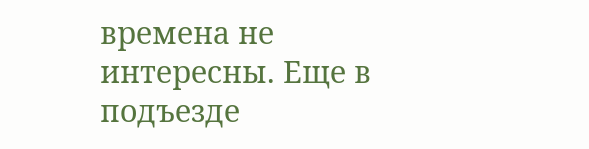времена не интересны. Еще в подъезде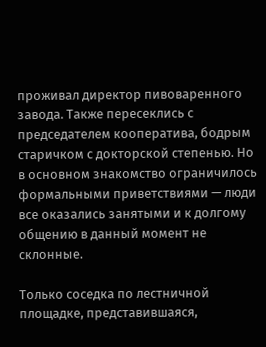проживал директор пивоваренного завода. Также пересеклись с председателем кооператива, бодрым старичком с докторской степенью. Но в основном знакомство ограничилось формальными приветствиями — люди все оказались занятыми и к долгому общению в данный момент не склонные.

Только соседка по лестничной площадке, представившаяся,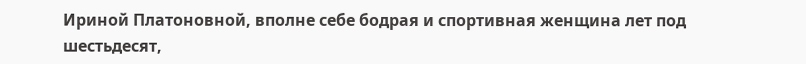Ириной Платоновной, вполне себе бодрая и спортивная женщина лет под шестьдесят,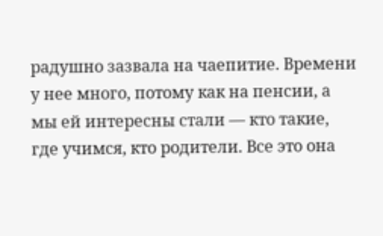радушно зазвала на чаепитие. Времени у нее много, потому как на пенсии, а мы ей интересны стали — кто такие, где учимся, кто родители. Все это она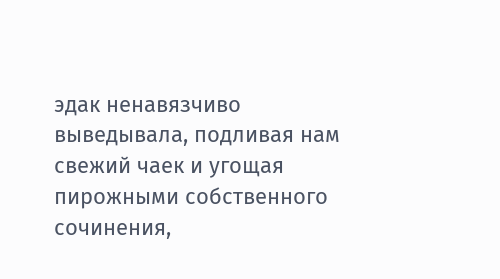эдак ненавязчиво выведывала, подливая нам свежий чаек и угощая пирожными собственного сочинения,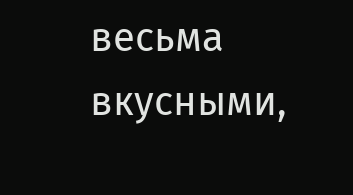весьма вкусными,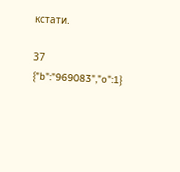кстати.

37
{"b":"969083","o":1}